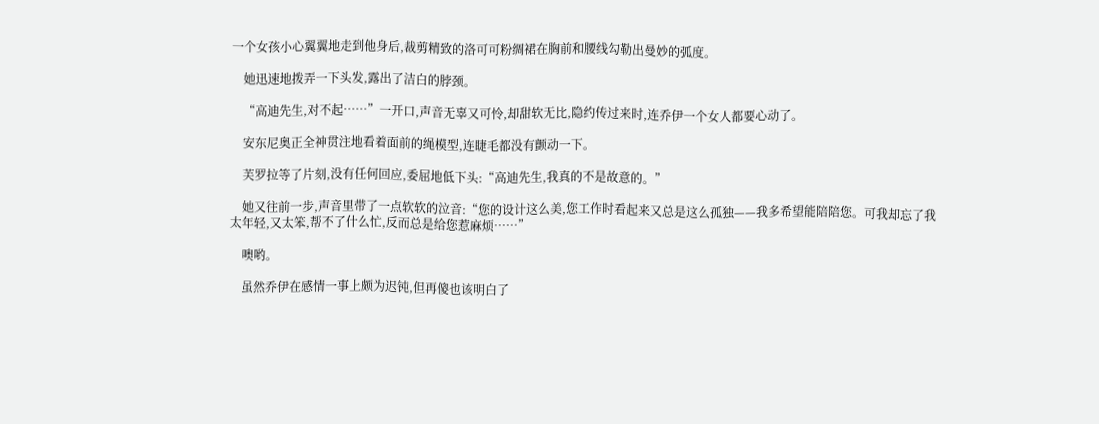一个女孩小心翼翼地走到他身后,裁剪精致的洛可可粉绸裙在胸前和腰线勾勒出曼妙的弧度。

    她迅速地拨弄一下头发,露出了洁白的脖颈。

    “高迪先生,对不起……”一开口,声音无辜又可怜,却甜软无比,隐约传过来时,连乔伊一个女人都要心动了。

    安东尼奥正全神贯注地看着面前的绳模型,连睫毛都没有颤动一下。

    芙罗拉等了片刻,没有任何回应,委屈地低下头:“高迪先生,我真的不是故意的。”

    她又往前一步,声音里带了一点软软的泣音:“您的设计这么美,您工作时看起来又总是这么孤独——我多希望能陪陪您。可我却忘了我太年轻,又太笨,帮不了什么忙,反而总是给您惹麻烦……”

    噢哟。

    虽然乔伊在感情一事上颇为迟钝,但再傻也该明白了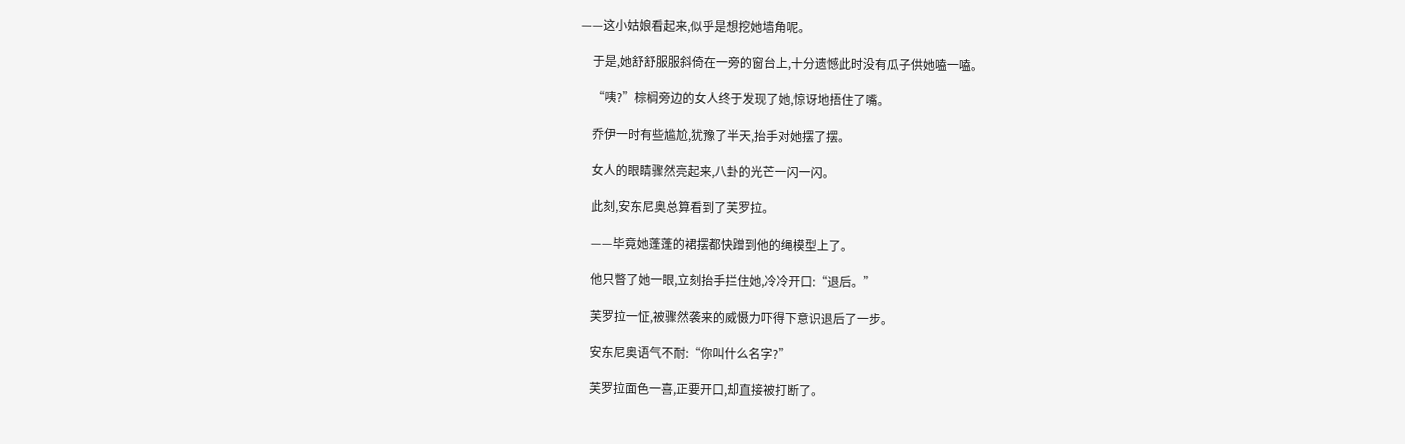——这小姑娘看起来,似乎是想挖她墙角呢。

    于是,她舒舒服服斜倚在一旁的窗台上,十分遗憾此时没有瓜子供她嗑一嗑。

    “咦?”棕榈旁边的女人终于发现了她,惊讶地捂住了嘴。

    乔伊一时有些尴尬,犹豫了半天,抬手对她摆了摆。

    女人的眼睛骤然亮起来,八卦的光芒一闪一闪。

    此刻,安东尼奥总算看到了芙罗拉。

    ——毕竟她蓬蓬的裙摆都快蹭到他的绳模型上了。

    他只瞥了她一眼,立刻抬手拦住她,冷冷开口:“退后。”

    芙罗拉一怔,被骤然袭来的威慑力吓得下意识退后了一步。

    安东尼奥语气不耐:“你叫什么名字?”

    芙罗拉面色一喜,正要开口,却直接被打断了。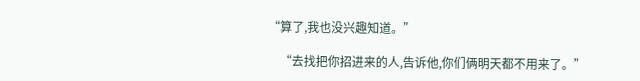“算了,我也没兴趣知道。”

    “去找把你招进来的人,告诉他,你们俩明天都不用来了。”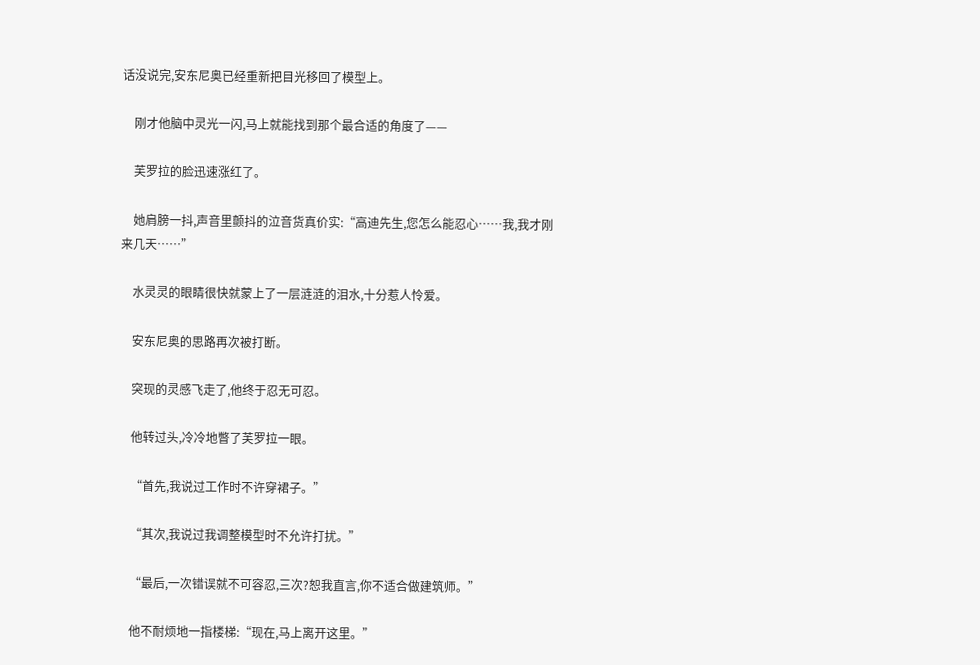话没说完,安东尼奥已经重新把目光移回了模型上。

    刚才他脑中灵光一闪,马上就能找到那个最合适的角度了——

    芙罗拉的脸迅速涨红了。

    她肩膀一抖,声音里颤抖的泣音货真价实:“高迪先生,您怎么能忍心……我,我才刚来几天……”

    水灵灵的眼睛很快就蒙上了一层涟涟的泪水,十分惹人怜爱。

    安东尼奥的思路再次被打断。

    突现的灵感飞走了,他终于忍无可忍。

    他转过头,冷冷地瞥了芙罗拉一眼。

    “首先,我说过工作时不许穿裙子。”

    “其次,我说过我调整模型时不允许打扰。”

    “最后,一次错误就不可容忍,三次?恕我直言,你不适合做建筑师。”

    他不耐烦地一指楼梯:“现在,马上离开这里。”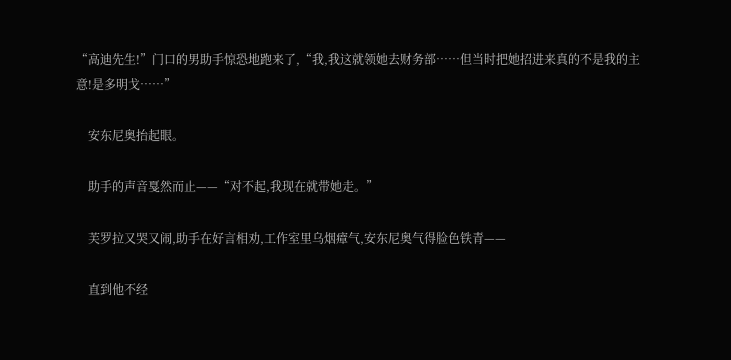“高迪先生!”门口的男助手惊恐地跑来了,“我,我这就领她去财务部……但当时把她招进来真的不是我的主意!是多明戈……”

    安东尼奥抬起眼。

    助手的声音戛然而止——“对不起,我现在就带她走。”

    芙罗拉又哭又闹,助手在好言相劝,工作室里乌烟瘴气,安东尼奥气得脸色铁青——

    直到他不经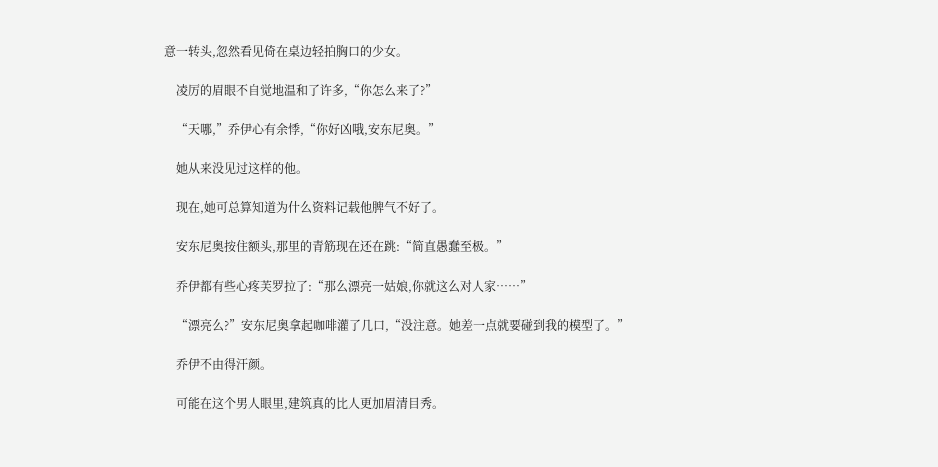意一转头,忽然看见倚在桌边轻拍胸口的少女。

    凌厉的眉眼不自觉地温和了许多,“你怎么来了?”

    “天哪,”乔伊心有余悸,“你好凶哦,安东尼奥。”

    她从来没见过这样的他。

    现在,她可总算知道为什么资料记载他脾气不好了。

    安东尼奥按住额头,那里的青筋现在还在跳:“简直愚蠢至极。”

    乔伊都有些心疼芙罗拉了:“那么漂亮一姑娘,你就这么对人家……”

    “漂亮么?”安东尼奥拿起咖啡灌了几口,“没注意。她差一点就要碰到我的模型了。”

    乔伊不由得汗颜。

    可能在这个男人眼里,建筑真的比人更加眉清目秀。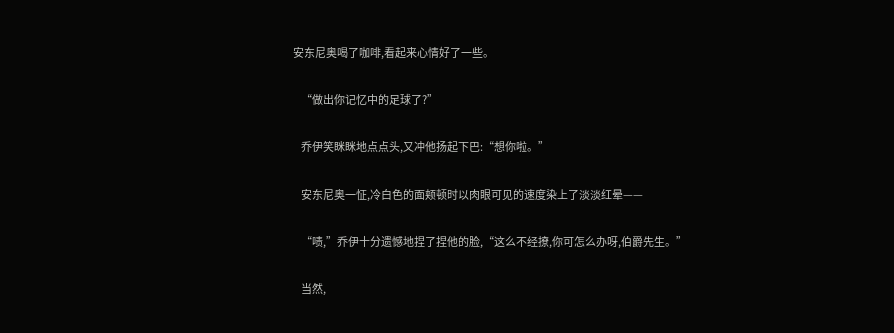安东尼奥喝了咖啡,看起来心情好了一些。

    “做出你记忆中的足球了?”

    乔伊笑眯眯地点点头,又冲他扬起下巴:“想你啦。”

    安东尼奥一怔,冷白色的面颊顿时以肉眼可见的速度染上了淡淡红晕——

    “啧,”乔伊十分遗憾地捏了捏他的脸,“这么不经撩,你可怎么办呀,伯爵先生。”

    当然,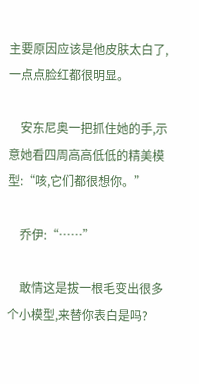主要原因应该是他皮肤太白了,一点点脸红都很明显。

    安东尼奥一把抓住她的手,示意她看四周高高低低的精美模型:“咳,它们都很想你。”

    乔伊:“……”

    敢情这是拔一根毛变出很多个小模型,来替你表白是吗?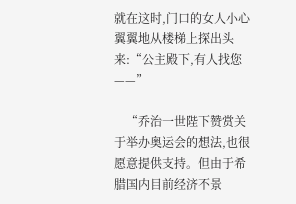就在这时,门口的女人小心翼翼地从楼梯上探出头来:“公主殿下,有人找您——”

    “乔治一世陛下赞赏关于举办奥运会的想法,也很愿意提供支持。但由于希腊国内目前经济不景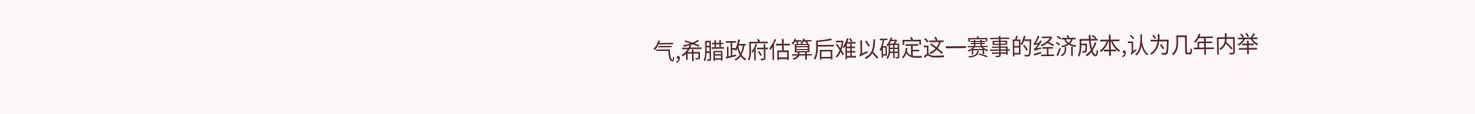气,希腊政府估算后难以确定这一赛事的经济成本,认为几年内举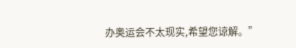办奥运会不太现实,希望您谅解。”